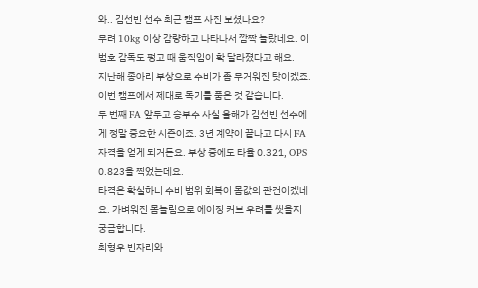와.. 김선빈 선수 최근 캠프 사진 보셨나요?
무려 10kg 이상 감량하고 나타나서 깜짝 놀랐네요. 이범호 감독도 펑고 때 움직임이 확 달라졌다고 해요.
지난해 종아리 부상으로 수비가 좀 무거워진 탓이겠죠. 이번 캠프에서 제대로 독기를 품은 것 같습니다.
두 번째 FA 앞두고 승부수 사실 올해가 김선빈 선수에게 정말 중요한 시즌이죠. 3년 계약이 끝나고 다시 FA 자격을 얻게 되거든요. 부상 중에도 타율 0.321, OPS 0.823을 찍었는데요.
타격은 확실하니 수비 범위 회복이 몸값의 관건이겠네요. 가벼워진 몸놀림으로 에이징 커브 우려를 씻을지 궁금합니다.
최형우 빈자리와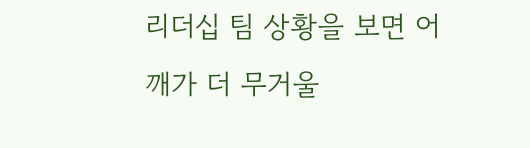리더십 팀 상황을 보면 어깨가 더 무거울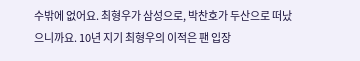수밖에 없어요. 최형우가 삼성으로, 박찬호가 두산으로 떠났으니까요. 10년 지기 최형우의 이적은 팬 입장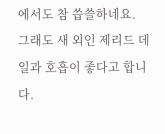에서도 참 씁쓸하네요.
그래도 새 외인 제리드 데일과 호흡이 좋다고 합니다.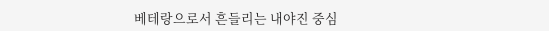베테랑으로서 흔들리는 내야진 중심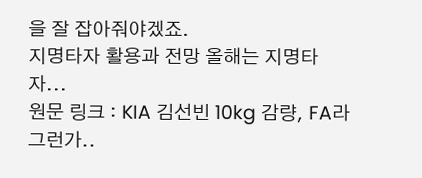을 잘 잡아줘야겠죠.
지명타자 활용과 전망 올해는 지명타자...
원문 링크 : KIA 김선빈 10kg 감량, FA라 그런가..